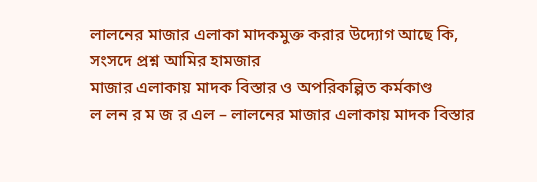লালনের মাজার এলাকা মাদকমুক্ত করার উদ্যোগ আছে কি, সংসদে প্রশ্ন আমির হামজার
মাজার এলাকায় মাদক বিস্তার ও অপরিকল্পিত কর্মকাণ্ড
ল লন র ম জ র এল – লালনের মাজার এলাকায় মাদক বিস্তার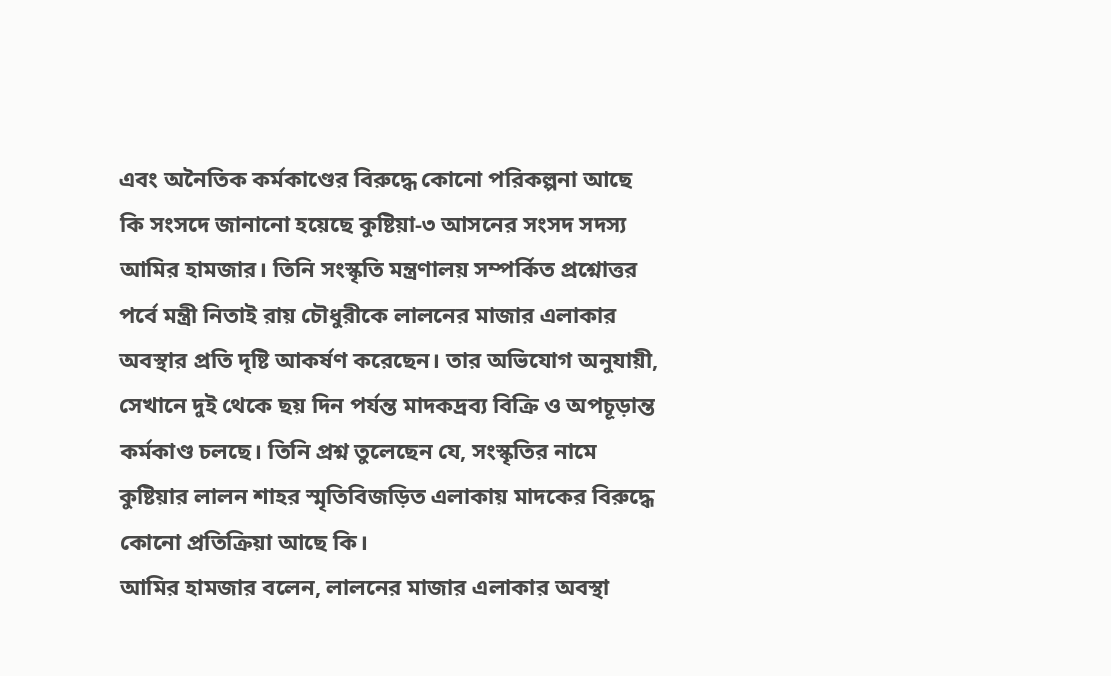এবং অনৈতিক কর্মকাণ্ডের বিরুদ্ধে কোনো পরিকল্পনা আছে কি সংসদে জানানো হয়েছে কুষ্টিয়া-৩ আসনের সংসদ সদস্য আমির হামজার। তিনি সংস্কৃতি মন্ত্রণালয় সম্পর্কিত প্রশ্নোত্তর পর্বে মন্ত্রী নিতাই রায় চৌধুরীকে লালনের মাজার এলাকার অবস্থার প্রতি দৃষ্টি আকর্ষণ করেছেন। তার অভিযোগ অনুযায়ী, সেখানে দুই থেকে ছয় দিন পর্যন্ত মাদকদ্রব্য বিক্রি ও অপচূড়ান্ত কর্মকাণ্ড চলছে। তিনি প্রশ্ন তুলেছেন যে, সংস্কৃতির নামে কুষ্টিয়ার লালন শাহর স্মৃতিবিজড়িত এলাকায় মাদকের বিরুদ্ধে কোনো প্রতিক্রিয়া আছে কি।
আমির হামজার বলেন, লালনের মাজার এলাকার অবস্থা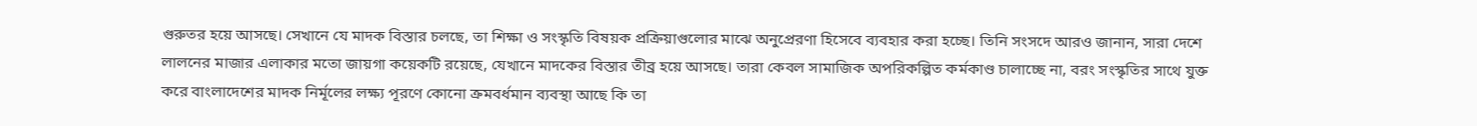গুরুতর হয়ে আসছে। সেখানে যে মাদক বিস্তার চলছে, তা শিক্ষা ও সংস্কৃতি বিষয়ক প্রক্রিয়াগুলোর মাঝে অনুপ্রেরণা হিসেবে ব্যবহার করা হচ্ছে। তিনি সংসদে আরও জানান, সারা দেশে লালনের মাজার এলাকার মতো জায়গা কয়েকটি রয়েছে, যেখানে মাদকের বিস্তার তীব্র হয়ে আসছে। তারা কেবল সামাজিক অপরিকল্পিত কর্মকাণ্ড চালাচ্ছে না, বরং সংস্কৃতির সাথে যুক্ত করে বাংলাদেশের মাদক নির্মূলের লক্ষ্য পূরণে কোনো ক্রমবর্ধমান ব্যবস্থা আছে কি তা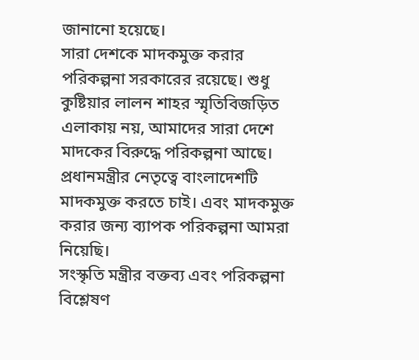জানানো হয়েছে।
সারা দেশকে মাদকমুক্ত করার পরিকল্পনা সরকারের রয়েছে। শুধু কুষ্টিয়ার লালন শাহর স্মৃতিবিজড়িত এলাকায় নয়, আমাদের সারা দেশে মাদকের বিরুদ্ধে পরিকল্পনা আছে। প্রধানমন্ত্রীর নেতৃত্বে বাংলাদেশটি মাদকমুক্ত করতে চাই। এবং মাদকমুক্ত করার জন্য ব্যাপক পরিকল্পনা আমরা নিয়েছি।
সংস্কৃতি মন্ত্রীর বক্তব্য এবং পরিকল্পনা বিশ্লেষণ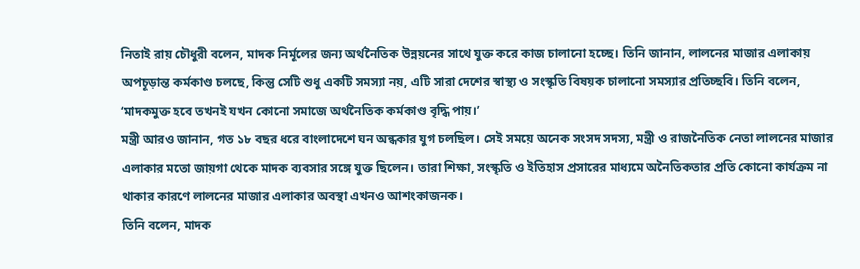নিতাই রায় চৌধুরী বলেন, মাদক নির্মূলের জন্য অর্থনৈতিক উন্নয়নের সাথে যুক্ত করে কাজ চালানো হচ্ছে। তিনি জানান, লালনের মাজার এলাকায় অপচূড়ান্ত কর্মকাণ্ড চলছে, কিন্তু সেটি শুধু একটি সমস্যা নয়, এটি সারা দেশের স্বাস্থ্য ও সংস্কৃতি বিষয়ক চালানো সমস্যার প্রতিচ্ছবি। তিনি বলেন, ‘মাদকমুক্ত হবে তখনই যখন কোনো সমাজে অর্থনৈতিক কর্মকাণ্ড বৃদ্ধি পায়।’
মন্ত্রী আরও জানান, গত ১৮ বছর ধরে বাংলাদেশে ঘন অন্ধকার যুগ চলছিল। সেই সময়ে অনেক সংসদ সদস্য, মন্ত্রী ও রাজনৈতিক নেতা লালনের মাজার এলাকার মতো জায়গা থেকে মাদক ব্যবসার সঙ্গে যুক্ত ছিলেন। তারা শিক্ষা, সংস্কৃতি ও ইতিহাস প্রসারের মাধ্যমে অনৈতিকতার প্রতি কোনো কার্যক্রম না থাকার কারণে লালনের মাজার এলাকার অবস্থা এখনও আশংকাজনক।
তিনি বলেন, মাদক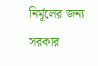নির্মূলের জন্য সরকার